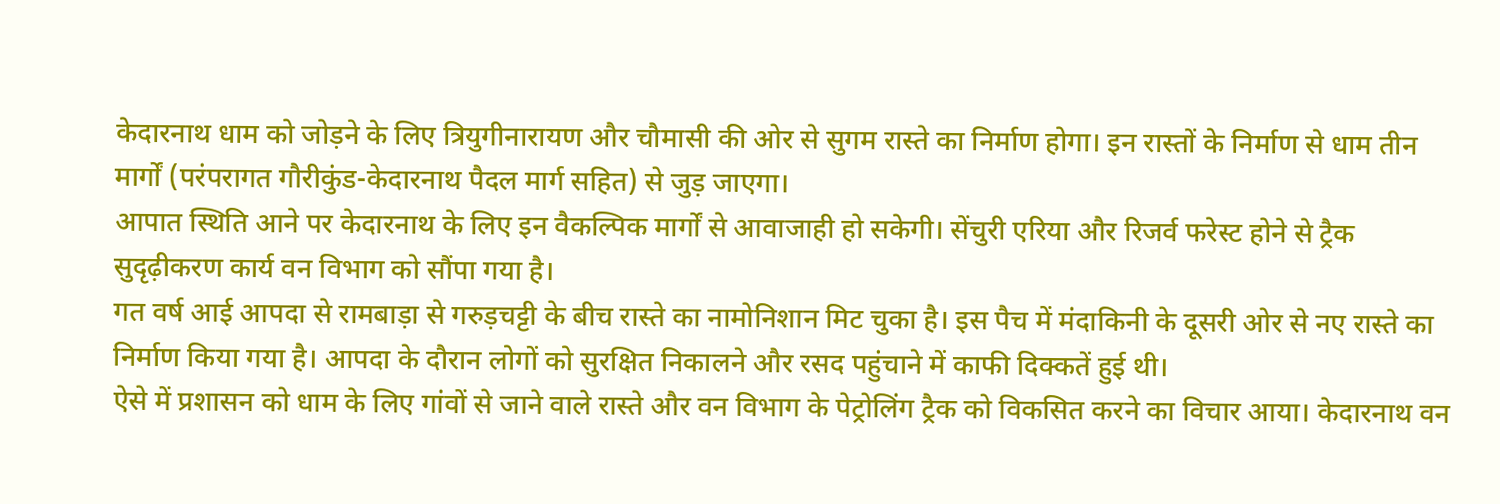केदारनाथ धाम को जोड़ने के लिए त्रियुगीनारायण और चौमासी की ओर से सुगम रास्ते का निर्माण होगा। इन रास्तों के निर्माण से धाम तीन मार्गों (परंपरागत गौरीकुंड-केदारनाथ पैदल मार्ग सहित) से जुड़ जाएगा।
आपात स्थिति आने पर केदारनाथ के लिए इन वैकल्पिक मार्गों से आवाजाही हो सकेगी। सेंचुरी एरिया और रिजर्व फरेस्ट होने से ट्रैक सुदृढ़ीकरण कार्य वन विभाग को सौंपा गया है।
गत वर्ष आई आपदा से रामबाड़ा से गरुड़चट्टी के बीच रास्ते का नामोनिशान मिट चुका है। इस पैच में मंदाकिनी के दूसरी ओर से नए रास्ते का निर्माण किया गया है। आपदा के दौरान लोगों को सुरक्षित निकालने और रसद पहुंचाने में काफी दिक्कतें हुई थी।
ऐसे में प्रशासन को धाम के लिए गांवों से जाने वाले रास्ते और वन विभाग के पेट्रोलिंग ट्रैक को विकसित करने का विचार आया। केदारनाथ वन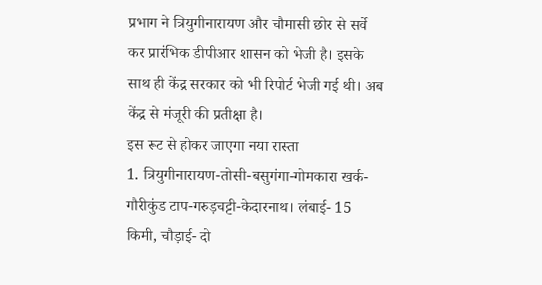प्रभाग ने त्रियुगीनारायण और चौमासी छोर से सर्वे कर प्रारंभिक डीपीआर शासन को भेजी है। इसके साथ ही केंद्र सरकार को भी रिपोर्ट भेजी गई थी। अब केंद्र से मंजूरी की प्रतीक्षा है।
इस रूट से होकर जाएगा नया रास्ता
1. त्रियुगीनारायण-तोसी-बसुगंगा-गोमकारा खर्क-गौरीकुंड टाप-गरुड़चट्टी-केदारनाथ। लंबाई- 15 किमी, चौड़ाई- दो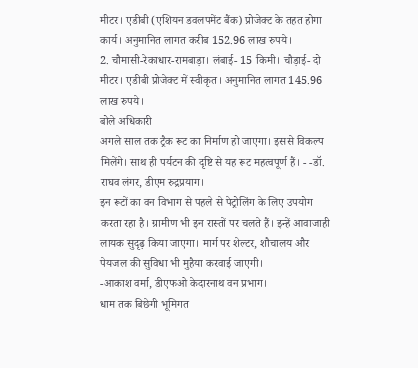मीटर। एडीबी (एशियन डवलपमेंट बैंक) प्रोजेक्ट के तहत होगा कार्य। अनुमानित लागत करीब 152.96 लाख रुपये।
2. चौमासी-रेकाधार-रामबाड़ा। लंबाई- 15 किमी। चौड़ाई- दो मीटर। एडीबी प्रोजेक्ट में स्वीकृत। अनुमानित लागत 145.96 लाख रुपये।
बोले अधिकारी
अगले साल तक ट्रैक रूट का निर्माण हो जाएगा। इससे विकल्प मिलेंगे। साथ ही पर्यटन की दृष्टि से यह रूट महत्वपूर्ण हैं। - -डॉ. राघव लंगर, डीएम रुद्रप्रयाग।
इन रूटों का वन विभाग से पहले से पेट्रोलिंग के लिए उपयोग करता रहा है। ग्रामीण भी इन रास्तों पर चलते हैं। इन्हें आवाजाही लायक सुदृढ़ किया जाएगा। मार्ग पर शेल्टर, शौचालय और पेयजल की सुविधा भी मुहैया करवाई जाएगी।
-आकाश वर्मा, डीएफओ केदारनाथ वन प्रभाग।
धाम तक बिछेगी भूमिगत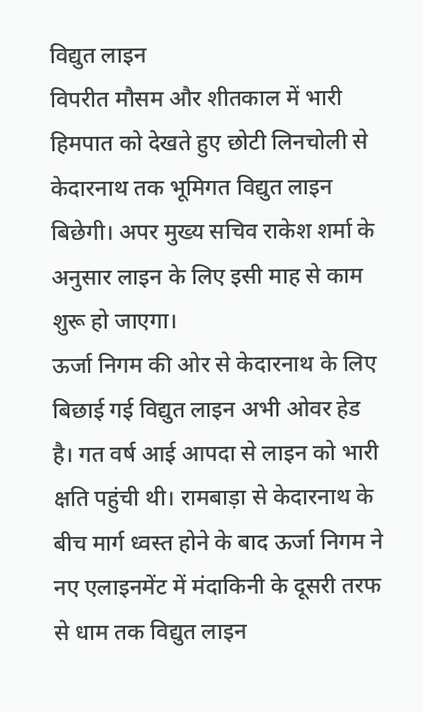विद्युत लाइन
विपरीत मौसम और शीतकाल में भारी हिमपात को देखते हुए छोटी लिनचोली से केदारनाथ तक भूमिगत विद्युत लाइन बिछेगी। अपर मुख्य सचिव राकेश शर्मा के अनुसार लाइन के लिए इसी माह से काम शुरू हो जाएगा।
ऊर्जा निगम की ओर से केदारनाथ के लिए बिछाई गई विद्युत लाइन अभी ओवर हेड है। गत वर्ष आई आपदा से लाइन को भारी क्षति पहुंची थी। रामबाड़ा से केदारनाथ के बीच मार्ग ध्वस्त होने के बाद ऊर्जा निगम ने नए एलाइनमेंट में मंदाकिनी के दूसरी तरफ से धाम तक विद्युत लाइन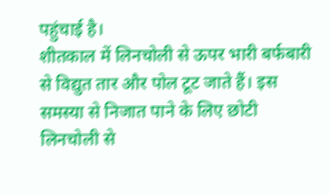पहुंचाई है।
शीतकाल में लिनचोली से ऊपर भारी बर्फबारी से विद्युत तार और पोल टूट जाते हैं। इस समस्या से निजात पाने के लिए छोटी लिनचोली से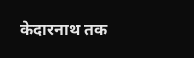केदारनाथ तक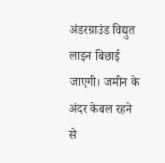अंडरग्राउंड विद्युत लाइन बिछाई जाएगी। जमीन के अंदर केबल रहने से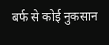बर्फ से कोई नुकसान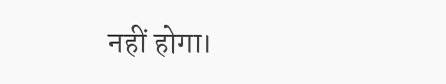नहीं होगा।